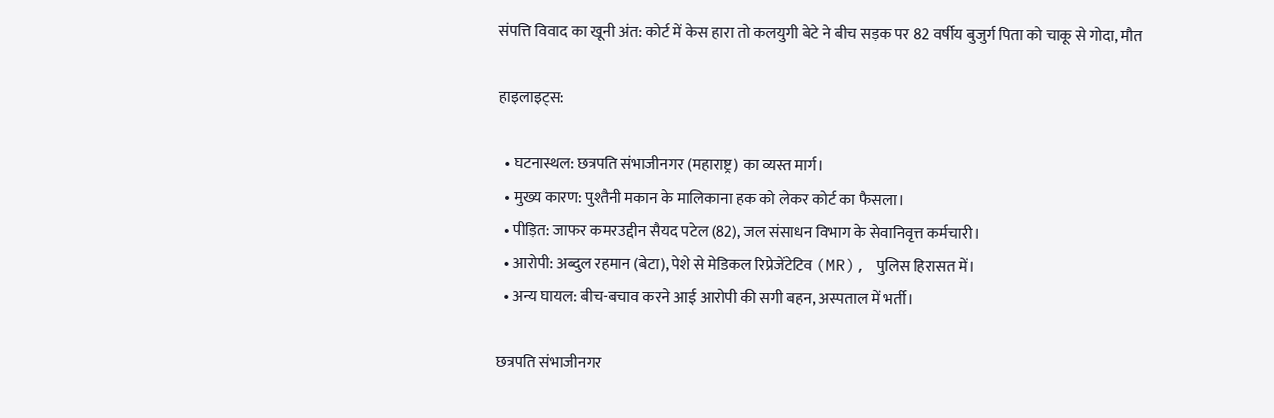संपत्ति विवाद का खूनी अंत: कोर्ट में केस हारा तो कलयुगी बेटे ने बीच सड़क पर 82 वर्षीय बुजुर्ग पिता को चाकू से गोदा, मौत

हाइलाइट्स:

  • घटनास्थल: छत्रपति संभाजीनगर (महाराष्ट्र) का व्यस्त मार्ग।
  • मुख्य कारण: पुश्तैनी मकान के मालिकाना हक को लेकर कोर्ट का फैसला।
  • पीड़ित: जाफर कमरउद्दीन सैयद पटेल (82), जल संसाधन विभाग के सेवानिवृत्त कर्मचारी।
  • आरोपी: अब्दुल रहमान (बेटा), पेशे से मेडिकल रिप्रेजेंटेटिव (MR), पुलिस हिरासत में।
  • अन्य घायल: बीच-बचाव करने आई आरोपी की सगी बहन, अस्पताल में भर्ती।

छत्रपति संभाजीनगर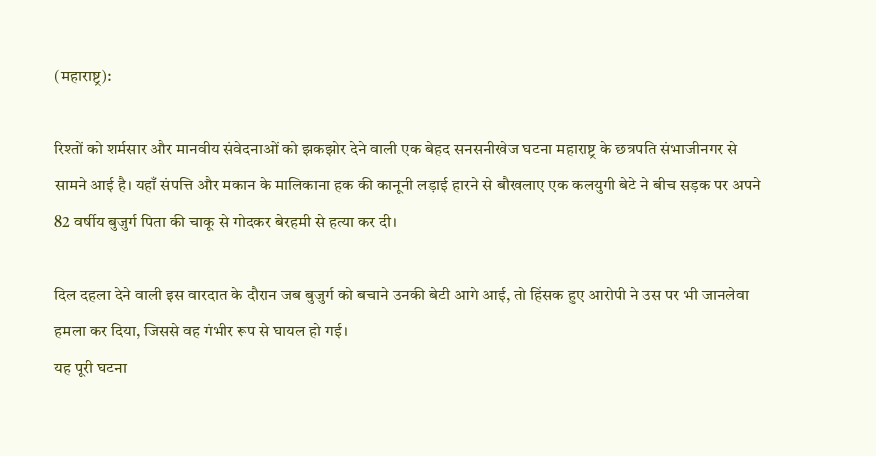(महाराष्ट्र):

रिश्तों को शर्मसार और मानवीय संवेदनाओं को झकझोर देने वाली एक बेहद सनसनीखेज घटना महाराष्ट्र के छत्रपति संभाजीनगर से सामने आई है। यहाँ संपत्ति और मकान के मालिकाना हक की कानूनी लड़ाई हारने से बौखलाए एक कलयुगी बेटे ने बीच सड़क पर अपने 82 वर्षीय बुजुर्ग पिता की चाकू से गोदकर बेरहमी से हत्या कर दी।

दिल दहला देने वाली इस वारदात के दौरान जब बुजुर्ग को बचाने उनकी बेटी आगे आई, तो हिंसक हुए आरोपी ने उस पर भी जानलेवा हमला कर दिया, जिससे वह गंभीर रूप से घायल हो गई।
यह पूरी घटना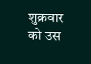शुक्रवार को उस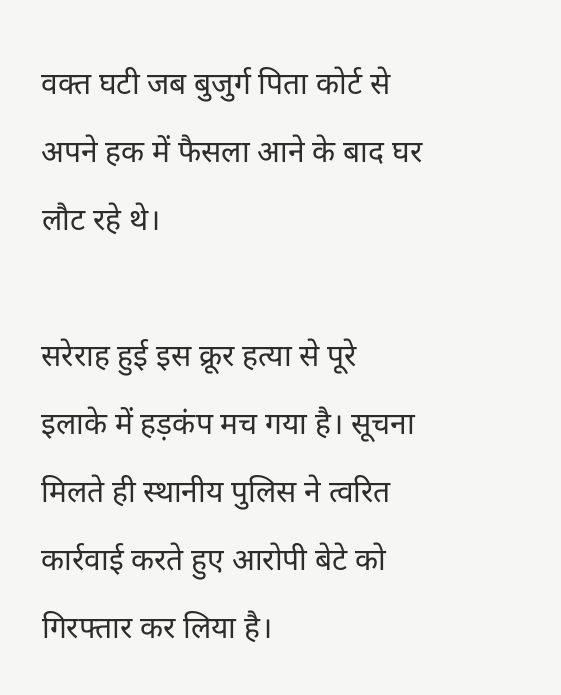वक्त घटी जब बुजुर्ग पिता कोर्ट से अपने हक में फैसला आने के बाद घर लौट रहे थे।

सरेराह हुई इस क्रूर हत्या से पूरे इलाके में हड़कंप मच गया है। सूचना मिलते ही स्थानीय पुलिस ने त्वरित कार्रवाई करते हुए आरोपी बेटे को गिरफ्तार कर लिया है।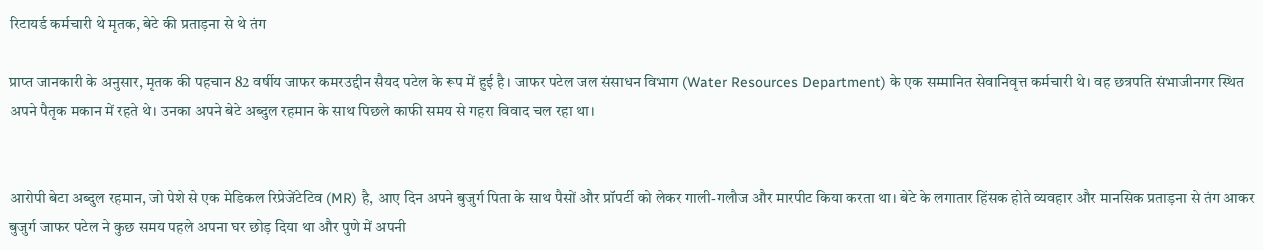रिटायर्ड कर्मचारी थे मृतक, बेटे की प्रताड़ना से थे तंग

प्राप्त जानकारी के अनुसार, मृतक की पहचान 82 वर्षीय जाफर कमरउद्दीन सैयद पटेल के रूप में हुई है। जाफर पटेल जल संसाधन विभाग (Water Resources Department) के एक सम्मानित सेवानिवृत्त कर्मचारी थे। वह छत्रपति संभाजीनगर स्थित अपने पैतृक मकान में रहते थे। उनका अपने बेटे अब्दुल रहमान के साथ पिछले काफी समय से गहरा विवाद चल रहा था।


आरोपी बेटा अब्दुल रहमान, जो पेशे से एक मेडिकल रिप्रेजेंटेटिव (MR) है, आए दिन अपने बुजुर्ग पिता के साथ पैसों और प्रॉपर्टी को लेकर गाली-गलौज और मारपीट किया करता था। बेटे के लगातार हिंसक होते व्यवहार और मानसिक प्रताड़ना से तंग आकर बुजुर्ग जाफर पटेल ने कुछ समय पहले अपना घर छोड़ दिया था और पुणे में अपनी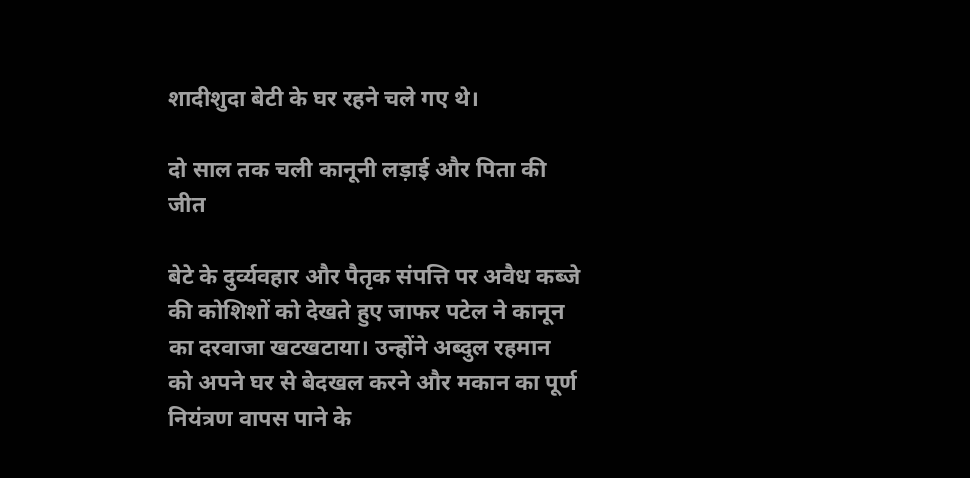शादीशुदा बेटी के घर रहने चले गए थे।

दो साल तक चली कानूनी लड़ाई और पिता की जीत

बेटे के दुर्व्यवहार और पैतृक संपत्ति पर अवैध कब्जे की कोशिशों को देखते हुए जाफर पटेल ने कानून का दरवाजा खटखटाया। उन्होंने अब्दुल रहमान को अपने घर से बेदखल करने और मकान का पूर्ण नियंत्रण वापस पाने के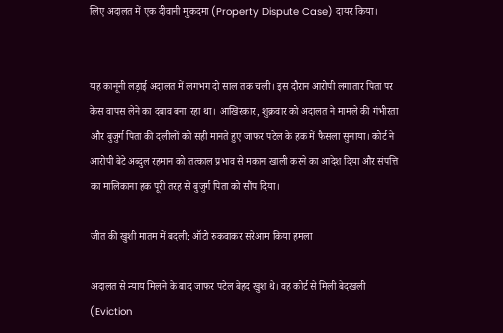लिए अदालत में एक दीवानी मुकदमा (Property Dispute Case) दायर किया।


यह कानूनी लड़ाई अदालत में लगभग दो साल तक चली। इस दौरान आरोपी लगातार पिता पर केस वापस लेने का दबाव बना रहा था। आखिरकार, शुक्रवार को अदालत ने मामले की गंभीरता और बुजुर्ग पिता की दलीलों को सही मानते हुए जाफर पटेल के हक में फैसला सुनाया। कोर्ट ने आरोपी बेटे अब्दुल रहमान को तत्काल प्रभाव से मकान खाली करने का आदेश दिया और संपत्ति का मालिकाना हक पूरी तरह से बुजुर्ग पिता को सौंप दिया।

जीत की खुशी मातम में बदली: ऑटो रुकवाकर सरेआम किया हमला

अदालत से न्याय मिलने के बाद जाफर पटेल बेहद खुश थे। वह कोर्ट से मिली बेदखली (Eviction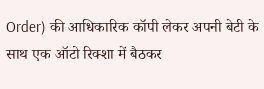Order) की आधिकारिक कॉपी लेकर अपनी बेटी के साथ एक ऑटो रिक्शा में बैठकर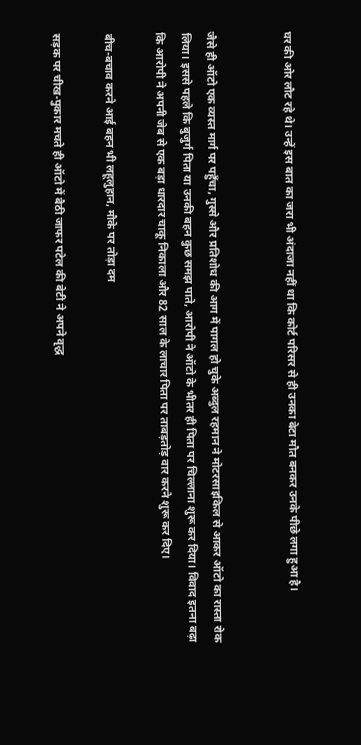घर की ओर लौट रहे थे। उन्हें इस बात का जरा भी अंदाजा नहीं था कि कोर्ट परिसर से ही उनका बेटा मौत बनकर उनके पीछे लगा हुआ है।


जैसे ही ऑटो एक व्यस्त मार्ग पर पहुँचा, गुस्से और प्रतिशोध की आग में पागल हो चुके अब्दुल रहमान ने मोटरसाइकिल से आकर ऑटो का रास्ता रोक लिया। इससे पहले कि बुजुर्ग पिता या उनकी बहन कुछ समझ पाते, आरोपी ने ऑटो के भीतर ही पिता पर चिल्लाना शुरू कर दिया। विवाद इतना बढ़ा कि आरोपी ने अपनी जेब से एक बड़ा धारदार चाकू निकाला और 82 साल के लाचार पिता पर ताबड़तोड़ वार करने शुरू कर दिए।

बीच-बचाव करने आई बहन भी लहूलुहान, मौके पर तोड़ा दम

सड़क पर चीख-पुकार मचते ही ऑटो में बैठी जाफर पटेल की बेटी ने अपने वृद्ध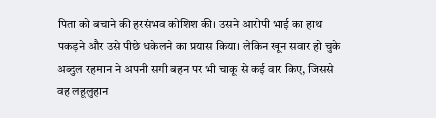पिता को बचाने की हरसंभव कोशिश की। उसने आरोपी भाई का हाथ पकड़ने और उसे पीछे धकेलने का प्रयास किया। लेकिन खून सवार हो चुके अब्दुल रहमान ने अपनी सगी बहन पर भी चाकू से कई वार किए, जिससे वह लहूलुहान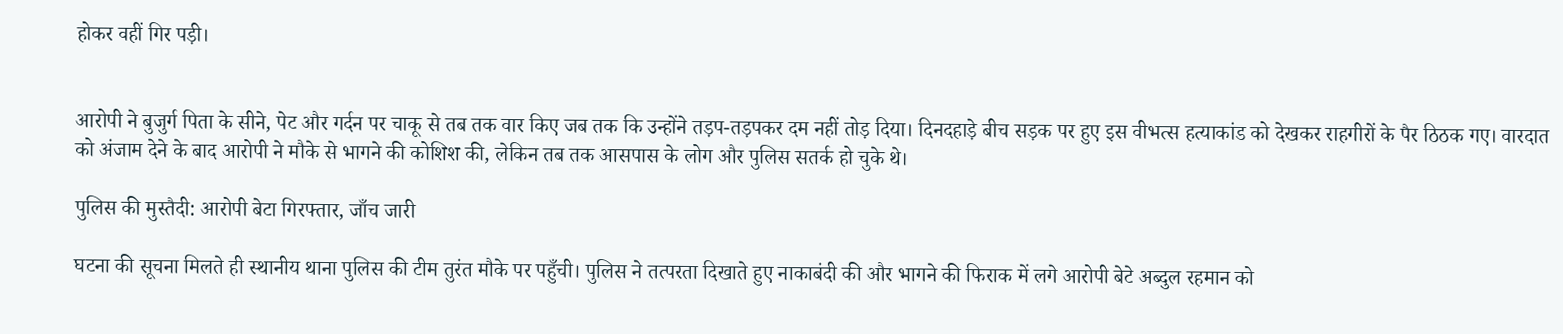होकर वहीं गिर पड़ी।


आरोपी ने बुजुर्ग पिता के सीने, पेट और गर्दन पर चाकू से तब तक वार किए जब तक कि उन्होंने तड़प-तड़पकर दम नहीं तोड़ दिया। दिनदहाड़े बीच सड़क पर हुए इस वीभत्स हत्याकांड को देखकर राहगीरों के पैर ठिठक गए। वारदात को अंजाम देने के बाद आरोपी ने मौके से भागने की कोशिश की, लेकिन तब तक आसपास के लोग और पुलिस सतर्क हो चुके थे।

पुलिस की मुस्तैदी: आरोपी बेटा गिरफ्तार, जाँच जारी

घटना की सूचना मिलते ही स्थानीय थाना पुलिस की टीम तुरंत मौके पर पहुँची। पुलिस ने तत्परता दिखाते हुए नाकाबंदी की और भागने की फिराक में लगे आरोपी बेटे अब्दुल रहमान को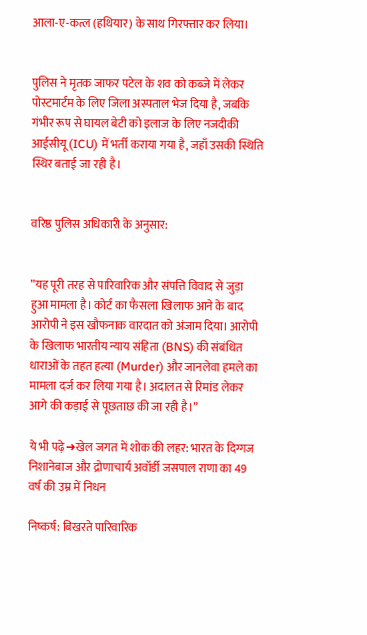आला-ए-कत्ल (हथियार) के साथ गिरफ्तार कर लिया।


पुलिस ने मृतक जाफर पटेल के शव को कब्जे में लेकर पोस्टमार्टम के लिए जिला अस्पताल भेज दिया है, जबकि गंभीर रूप से घायल बेटी को इलाज के लिए नजदीकी आईसीयू (ICU) में भर्ती कराया गया है, जहाँ उसकी स्थिति स्थिर बताई जा रही है।


वरिष्ठ पुलिस अधिकारी के अनुसार:


”यह पूरी तरह से पारिवारिक और संपत्ति विवाद से जुड़ा हुआ मामला है। कोर्ट का फैसला खिलाफ आने के बाद आरोपी ने इस खौफनाक वारदात को अंजाम दिया। आरोपी के खिलाफ भारतीय न्याय संहिता (BNS) की संबंधित धाराओं के तहत हत्या (Murder) और जानलेवा हमले का मामला दर्ज कर लिया गया है। अदालत से रिमांड लेकर आगे की कड़ाई से पूछताछ की जा रही है।”

ये भी पढ़े➜खेल जगत में शोक की लहर: भारत के दिग्गज निशानेबाज और द्रोणाचार्य अवॉर्डी जसपाल राणा का 49 वर्ष की उम्र में निधन

निष्कर्ष: बिखरते पारिवारिक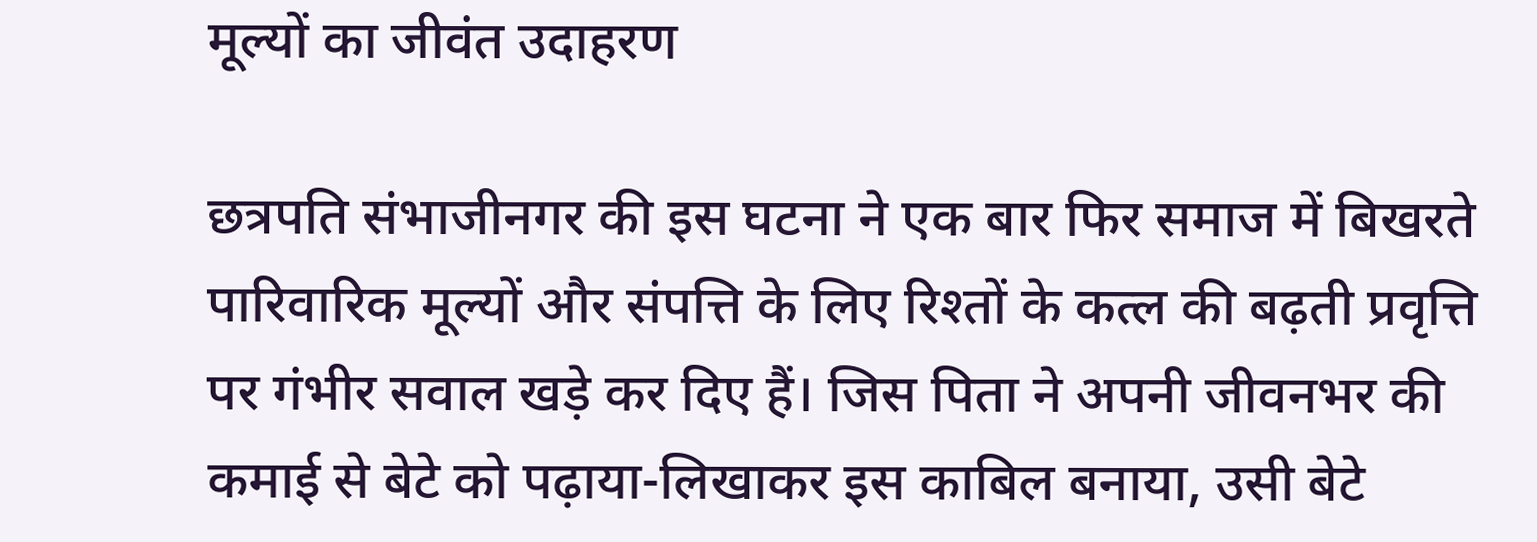मूल्यों का जीवंत उदाहरण

छत्रपति संभाजीनगर की इस घटना ने एक बार फिर समाज में बिखरते पारिवारिक मूल्यों और संपत्ति के लिए रिश्तों के कत्ल की बढ़ती प्रवृत्ति पर गंभीर सवाल खड़े कर दिए हैं। जिस पिता ने अपनी जीवनभर की कमाई से बेटे को पढ़ाया-लिखाकर इस काबिल बनाया, उसी बेटे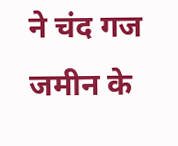ने चंद गज जमीन के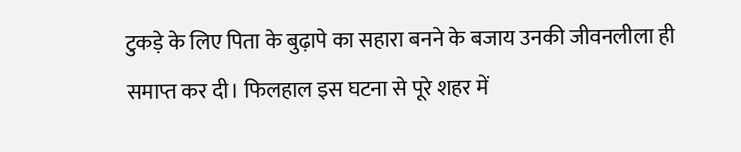टुकड़े के लिए पिता के बुढ़ापे का सहारा बनने के बजाय उनकी जीवनलीला ही समाप्त कर दी। फिलहाल इस घटना से पूरे शहर में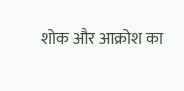शोक और आक्रोश का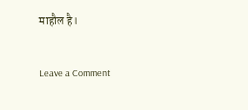माहौल है।

Leave a Comment